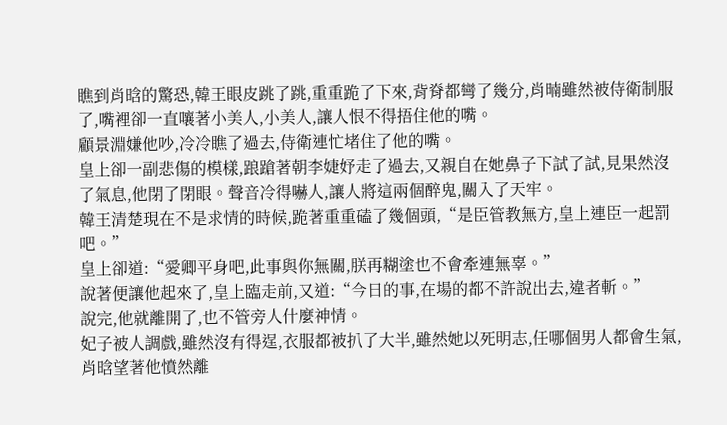瞧到肖晗的驚恐,韓王眼皮跳了跳,重重跪了下來,背脊都彎了幾分,肖暔雖然被侍衛制服了,嘴裡卻一直嚷著小美人,小美人,讓人恨不得捂住他的嘴。
顧景淵嫌他吵,冷冷瞧了過去,侍衛連忙堵住了他的嘴。
皇上卻一副悲傷的模樣,踉蹌著朝李婕妤走了過去,又親自在她鼻子下試了試,見果然沒了氣息,他閉了閉眼。聲音冷得嚇人,讓人將這兩個醉鬼,關入了天牢。
韓王清楚現在不是求情的時候,跪著重重磕了幾個頭,“是臣管教無方,皇上連臣一起罰吧。”
皇上卻道:“愛卿平身吧,此事與你無關,朕再糊塗也不會牽連無辜。”
說著便讓他起來了,皇上臨走前,又道:“今日的事,在場的都不許說出去,違者斬。”
說完,他就離開了,也不管旁人什麼神情。
妃子被人調戲,雖然沒有得逞,衣服都被扒了大半,雖然她以死明志,任哪個男人都會生氣,肖晗望著他憤然離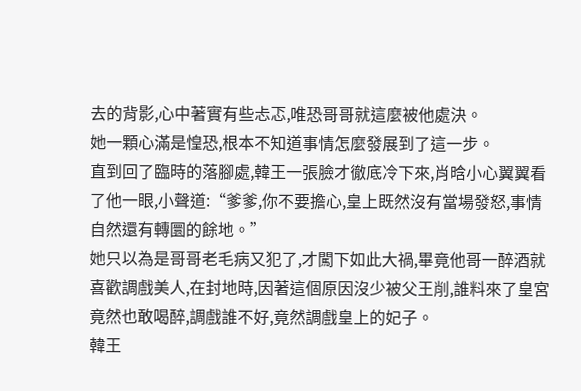去的背影,心中著實有些忐忑,唯恐哥哥就這麼被他處決。
她一顆心滿是惶恐,根本不知道事情怎麼發展到了這一步。
直到回了臨時的落腳處,韓王一張臉才徹底冷下來,肖晗小心翼翼看了他一眼,小聲道:“爹爹,你不要擔心,皇上既然沒有當場發怒,事情自然還有轉圜的餘地。”
她只以為是哥哥老毛病又犯了,才闖下如此大禍,畢竟他哥一醉酒就喜歡調戲美人,在封地時,因著這個原因沒少被父王削,誰料來了皇宮竟然也敢喝醉,調戲誰不好,竟然調戲皇上的妃子。
韓王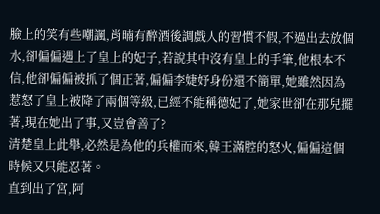臉上的笑有些嘲諷,肖暔有醉酒後調戲人的習慣不假,不過出去放個水,卻偏偏遇上了皇上的妃子,若說其中沒有皇上的手筆,他根本不信,他卻偏偏被抓了個正著,偏偏李婕妤身份還不簡單,她雖然因為惹怒了皇上被降了兩個等級,已經不能稱德妃了,她家世卻在那兒擺著,現在她出了事,又豈會善了?
清楚皇上此舉,必然是為他的兵權而來,韓王滿腔的怒火,偏偏這個時候又只能忍著。
直到出了宮,阿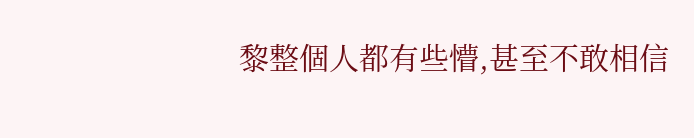黎整個人都有些懵,甚至不敢相信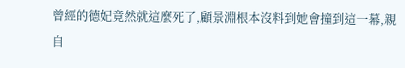曾經的德妃竟然就這麼死了,顧景淵根本沒料到她會撞到這一幕,親自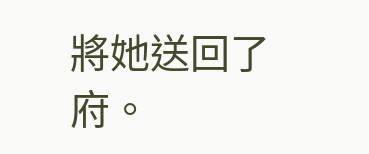將她送回了府。